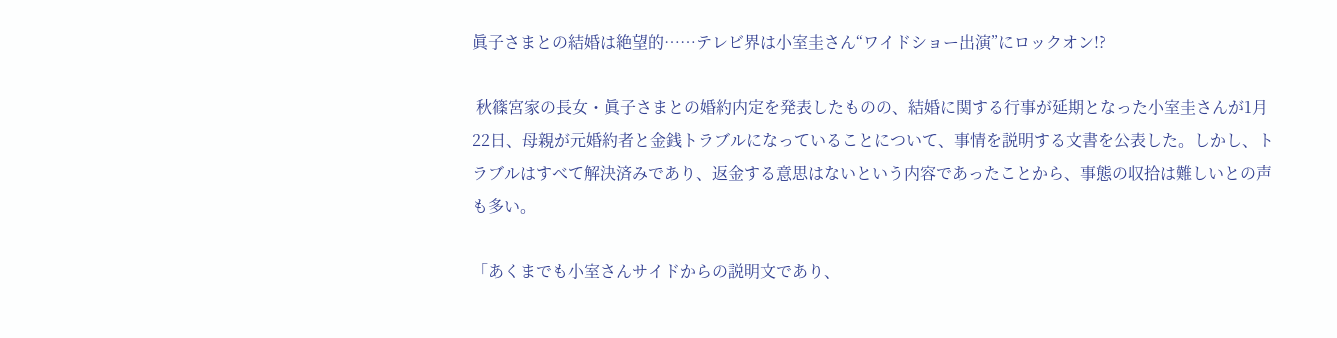眞子さまとの結婚は絶望的……テレビ界は小室圭さん“ワイドショー出演”にロックオン!?

 秋篠宮家の長女・眞子さまとの婚約内定を発表したものの、結婚に関する行事が延期となった小室圭さんが1月22日、母親が元婚約者と金銭トラブルになっていることについて、事情を説明する文書を公表した。しかし、トラブルはすべて解決済みであり、返金する意思はないという内容であったことから、事態の収拾は難しいとの声も多い。

「あくまでも小室さんサイドからの説明文であり、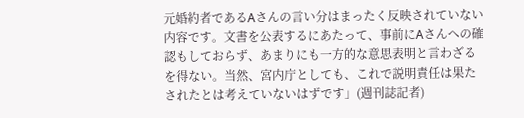元婚約者であるAさんの言い分はまったく反映されていない内容です。文書を公表するにあたって、事前にAさんへの確認もしておらず、あまりにも一方的な意思表明と言わざるを得ない。当然、宮内庁としても、これで説明責任は果たされたとは考えていないはずです」(週刊誌記者)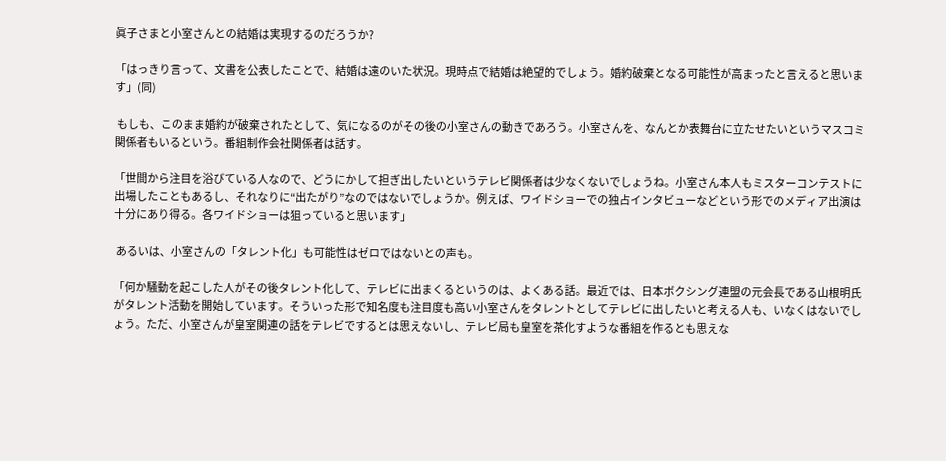眞子さまと小室さんとの結婚は実現するのだろうか?

「はっきり言って、文書を公表したことで、結婚は遠のいた状況。現時点で結婚は絶望的でしょう。婚約破棄となる可能性が高まったと言えると思います」(同)

 もしも、このまま婚約が破棄されたとして、気になるのがその後の小室さんの動きであろう。小室さんを、なんとか表舞台に立たせたいというマスコミ関係者もいるという。番組制作会社関係者は話す。

「世間から注目を浴びている人なので、どうにかして担ぎ出したいというテレビ関係者は少なくないでしょうね。小室さん本人もミスターコンテストに出場したこともあるし、それなりに“出たがり”なのではないでしょうか。例えば、ワイドショーでの独占インタビューなどという形でのメディア出演は十分にあり得る。各ワイドショーは狙っていると思います」

 あるいは、小室さんの「タレント化」も可能性はゼロではないとの声も。

「何か騒動を起こした人がその後タレント化して、テレビに出まくるというのは、よくある話。最近では、日本ボクシング連盟の元会長である山根明氏がタレント活動を開始しています。そういった形で知名度も注目度も高い小室さんをタレントとしてテレビに出したいと考える人も、いなくはないでしょう。ただ、小室さんが皇室関連の話をテレビでするとは思えないし、テレビ局も皇室を茶化すような番組を作るとも思えな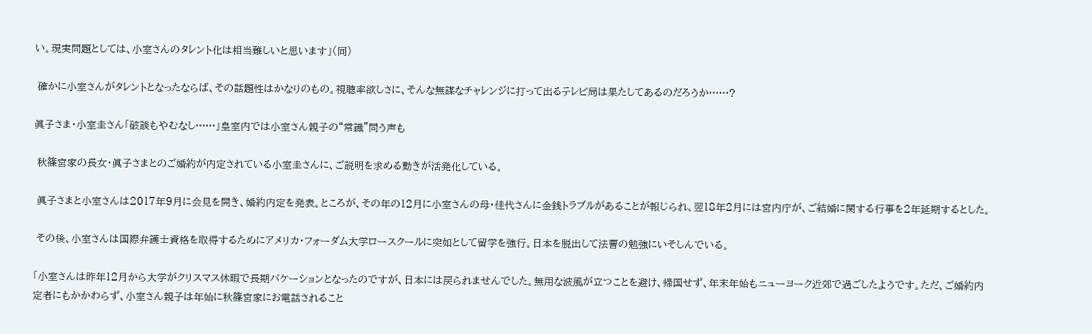い。現実問題としては、小室さんのタレント化は相当難しいと思います」(同)

 確かに小室さんがタレントとなったならば、その話題性はかなりのもの。視聴率欲しさに、そんな無謀なチャレンジに打って出るテレビ局は果たしてあるのだろうか……?

眞子さま・小室圭さん「破談もやむなし……」皇室内では小室さん親子の“常識”問う声も

 秋篠宮家の長女・眞子さまとのご婚約が内定されている小室圭さんに、ご説明を求める動きが活発化している。

 眞子さまと小室さんは2017年9月に会見を開き、婚約内定を発表。ところが、その年の12月に小室さんの母・佳代さんに金銭トラブルがあることが報じられ、翌18年2月には宮内庁が、ご結婚に関する行事を2年延期するとした。

 その後、小室さんは国際弁護士資格を取得するためにアメリカ・フォーダム大学ロースクールに突如として留学を強行。日本を脱出して法曹の勉強にいそしんでいる。

「小室さんは昨年12月から大学がクリスマス休暇で長期バケーションとなったのですが、日本には戻られませんでした。無用な波風が立つことを避け、帰国せず、年末年始もニューヨーク近郊で過ごしたようです。ただ、ご婚約内定者にもかかわらず、小室さん親子は年始に秋篠宮家にお電話されること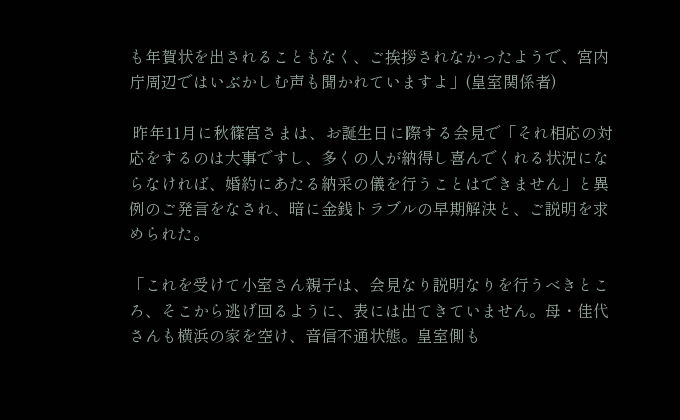も年賀状を出されることもなく、ご挨拶されなかったようで、宮内庁周辺ではいぶかしむ声も聞かれていますよ」(皇室関係者)

 昨年11月に秋篠宮さまは、お誕生日に際する会見で「それ相応の対応をするのは大事ですし、多くの人が納得し喜んでくれる状況にならなければ、婚約にあたる納采の儀を行うことはできません」と異例のご発言をなされ、暗に金銭トラブルの早期解決と、ご説明を求められた。

「これを受けて小室さん親子は、会見なり説明なりを行うべきところ、そこから逃げ回るように、表には出てきていません。母・佳代さんも横浜の家を空け、音信不通状態。皇室側も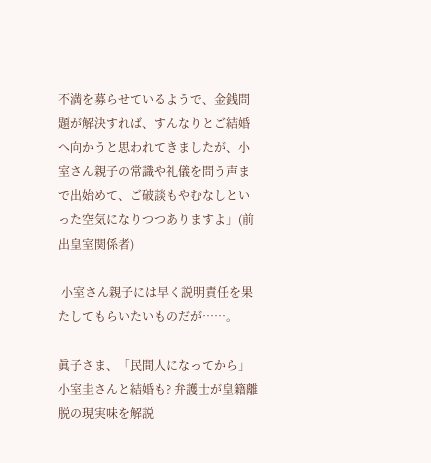不満を募らせているようで、金銭問題が解決すれば、すんなりとご結婚へ向かうと思われてきましたが、小室さん親子の常識や礼儀を問う声まで出始めて、ご破談もやむなしといった空気になりつつありますよ」(前出皇室関係者)

 小室さん親子には早く説明責任を果たしてもらいたいものだが……。

眞子さま、「民間人になってから」小室圭さんと結婚も? 弁護士が皇籍離脱の現実味を解説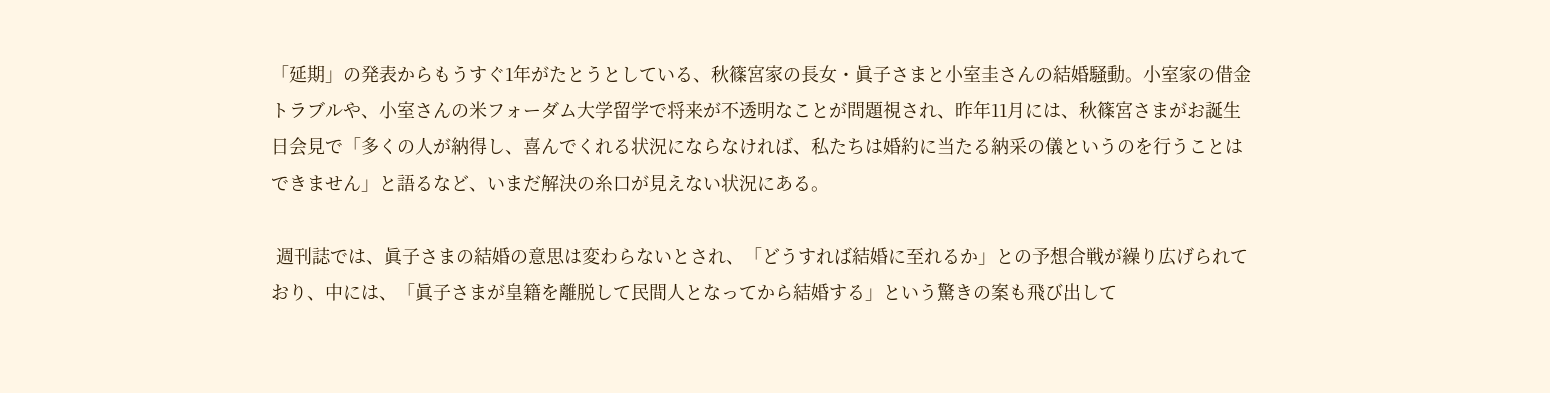「延期」の発表からもうすぐ1年がたとうとしている、秋篠宮家の長女・眞子さまと小室圭さんの結婚騒動。小室家の借金トラブルや、小室さんの米フォーダム大学留学で将来が不透明なことが問題視され、昨年11月には、秋篠宮さまがお誕生日会見で「多くの人が納得し、喜んでくれる状況にならなければ、私たちは婚約に当たる納采の儀というのを行うことはできません」と語るなど、いまだ解決の糸口が見えない状況にある。

 週刊誌では、眞子さまの結婚の意思は変わらないとされ、「どうすれば結婚に至れるか」との予想合戦が繰り広げられており、中には、「眞子さまが皇籍を離脱して民間人となってから結婚する」という驚きの案も飛び出して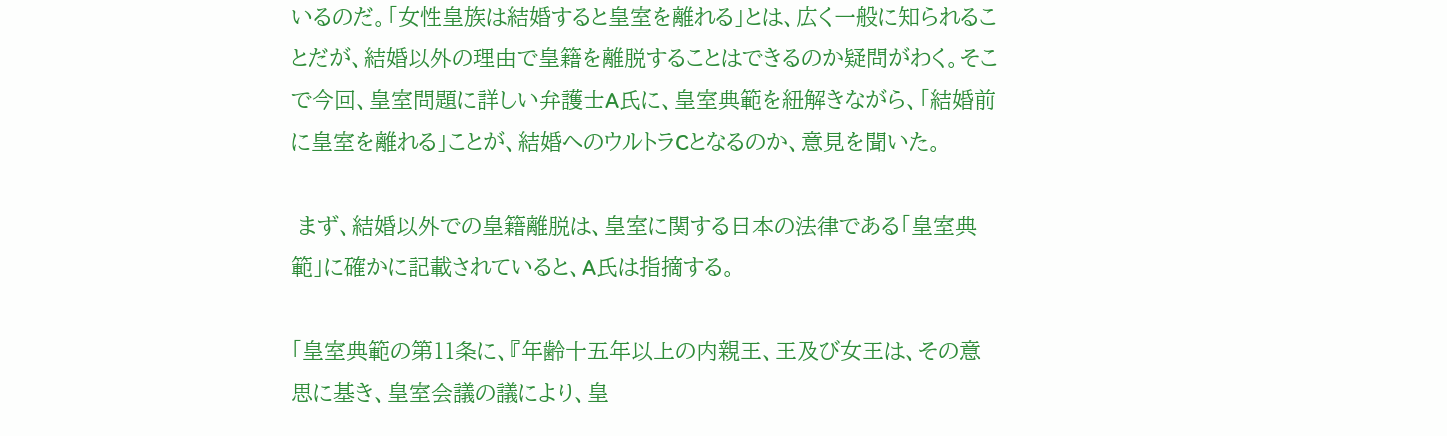いるのだ。「女性皇族は結婚すると皇室を離れる」とは、広く一般に知られることだが、結婚以外の理由で皇籍を離脱することはできるのか疑問がわく。そこで今回、皇室問題に詳しい弁護士A氏に、皇室典範を紐解きながら、「結婚前に皇室を離れる」ことが、結婚へのウルトラCとなるのか、意見を聞いた。

 まず、結婚以外での皇籍離脱は、皇室に関する日本の法律である「皇室典範」に確かに記載されていると、A氏は指摘する。

「皇室典範の第11条に、『年齢十五年以上の内親王、王及び女王は、その意思に基き、皇室会議の議により、皇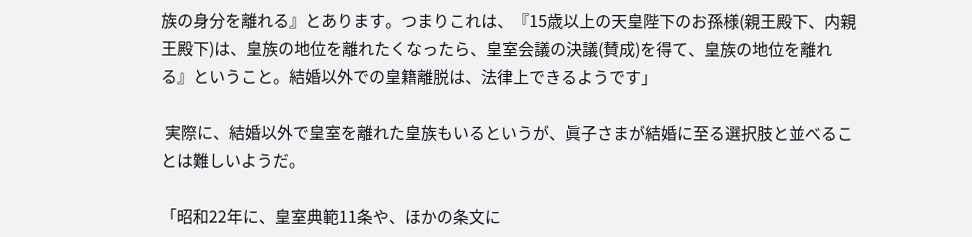族の身分を離れる』とあります。つまりこれは、『15歳以上の天皇陛下のお孫様(親王殿下、内親王殿下)は、皇族の地位を離れたくなったら、皇室会議の決議(賛成)を得て、皇族の地位を離れる』ということ。結婚以外での皇籍離脱は、法律上できるようです」

 実際に、結婚以外で皇室を離れた皇族もいるというが、眞子さまが結婚に至る選択肢と並べることは難しいようだ。

「昭和22年に、皇室典範11条や、ほかの条文に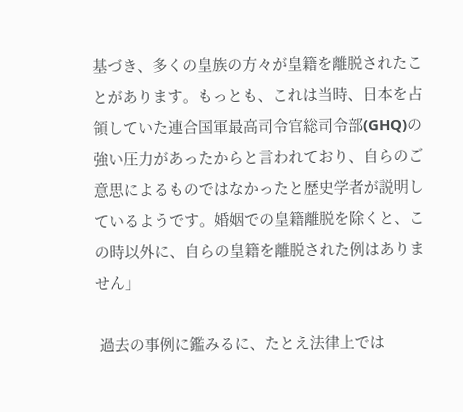基づき、多くの皇族の方々が皇籍を離脱されたことがあります。もっとも、これは当時、日本を占領していた連合国軍最高司令官総司令部(GHQ)の強い圧力があったからと言われており、自らのご意思によるものではなかったと歴史学者が説明しているようです。婚姻での皇籍離脱を除くと、この時以外に、自らの皇籍を離脱された例はありません」

 過去の事例に鑑みるに、たとえ法律上では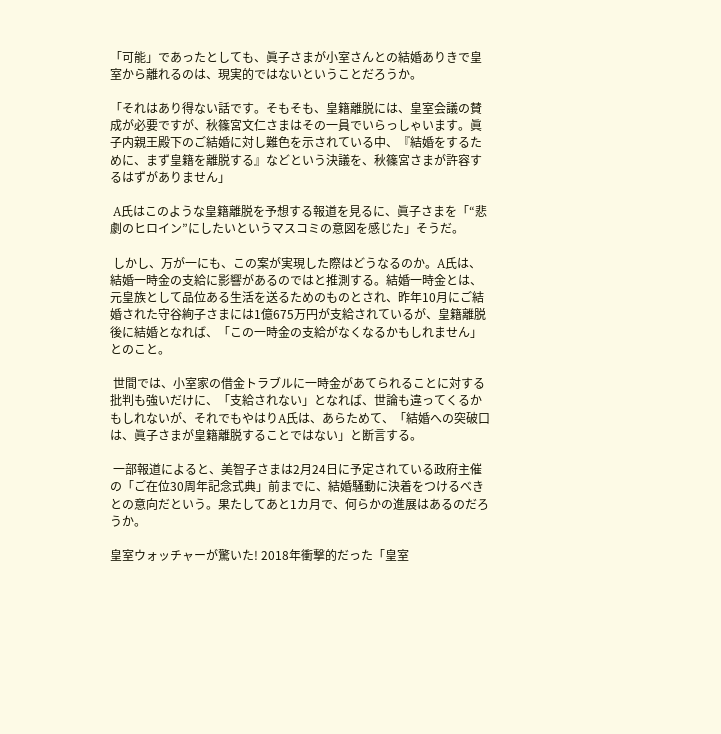「可能」であったとしても、眞子さまが小室さんとの結婚ありきで皇室から離れるのは、現実的ではないということだろうか。

「それはあり得ない話です。そもそも、皇籍離脱には、皇室会議の賛成が必要ですが、秋篠宮文仁さまはその一員でいらっしゃいます。眞子内親王殿下のご結婚に対し難色を示されている中、『結婚をするために、まず皇籍を離脱する』などという決議を、秋篠宮さまが許容するはずがありません」

 A氏はこのような皇籍離脱を予想する報道を見るに、眞子さまを「“悲劇のヒロイン”にしたいというマスコミの意図を感じた」そうだ。

 しかし、万が一にも、この案が実現した際はどうなるのか。A氏は、結婚一時金の支給に影響があるのではと推測する。結婚一時金とは、元皇族として品位ある生活を送るためのものとされ、昨年10月にご結婚された守谷絢子さまには1億675万円が支給されているが、皇籍離脱後に結婚となれば、「この一時金の支給がなくなるかもしれません」とのこと。

 世間では、小室家の借金トラブルに一時金があてられることに対する批判も強いだけに、「支給されない」となれば、世論も違ってくるかもしれないが、それでもやはりA氏は、あらためて、「結婚への突破口は、眞子さまが皇籍離脱することではない」と断言する。

 一部報道によると、美智子さまは2月24日に予定されている政府主催の「ご在位30周年記念式典」前までに、結婚騒動に決着をつけるべきとの意向だという。果たしてあと1カ月で、何らかの進展はあるのだろうか。

皇室ウォッチャーが驚いた! 2018年衝撃的だった「皇室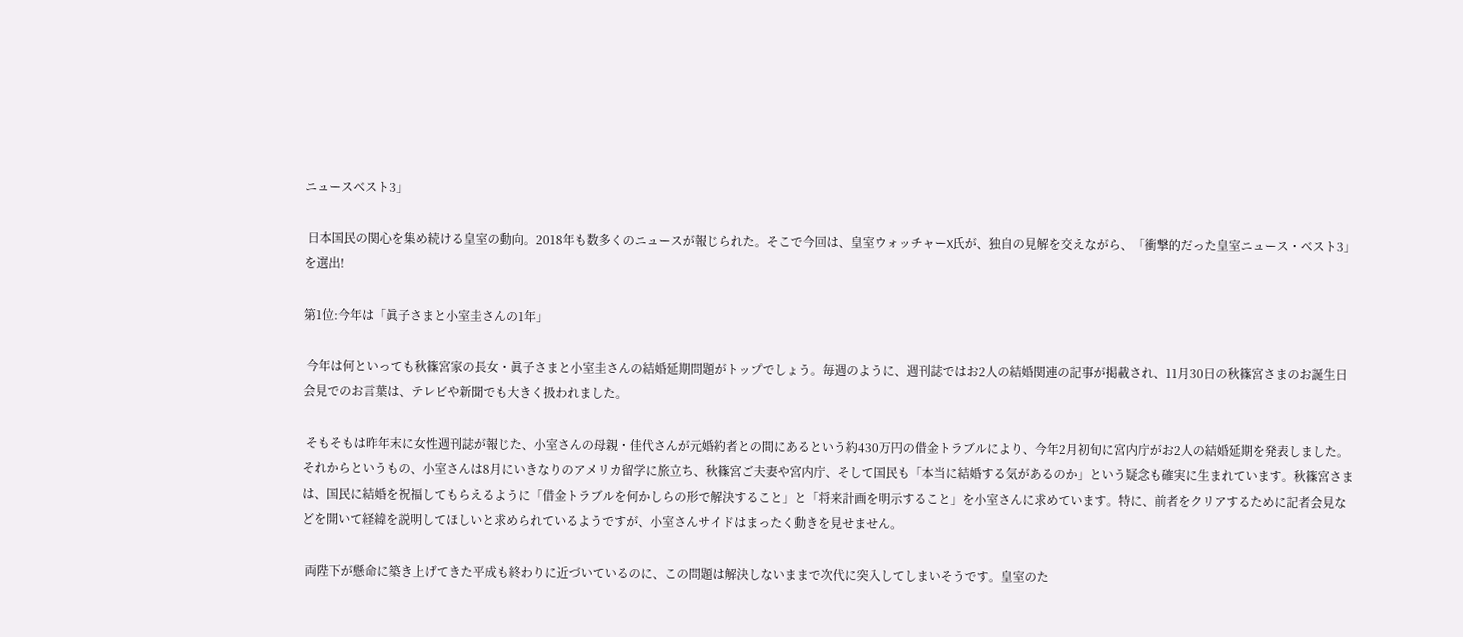ニュースベスト3」

 日本国民の関心を集め続ける皇室の動向。2018年も数多くのニュースが報じられた。そこで今回は、皇室ウォッチャーX氏が、独自の見解を交えながら、「衝撃的だった皇室ニュース・ベスト3」を選出!

第1位:今年は「眞子さまと小室圭さんの1年」

 今年は何といっても秋篠宮家の長女・眞子さまと小室圭さんの結婚延期問題がトップでしょう。毎週のように、週刊誌ではお2人の結婚関連の記事が掲載され、11月30日の秋篠宮さまのお誕生日会見でのお言葉は、テレビや新聞でも大きく扱われました。

 そもそもは昨年末に女性週刊誌が報じた、小室さんの母親・佳代さんが元婚約者との間にあるという約430万円の借金トラブルにより、今年2月初旬に宮内庁がお2人の結婚延期を発表しました。それからというもの、小室さんは8月にいきなりのアメリカ留学に旅立ち、秋篠宮ご夫妻や宮内庁、そして国民も「本当に結婚する気があるのか」という疑念も確実に生まれています。秋篠宮さまは、国民に結婚を祝福してもらえるように「借金トラブルを何かしらの形で解決すること」と「将来計画を明示すること」を小室さんに求めています。特に、前者をクリアするために記者会見などを開いて経緯を説明してほしいと求められているようですが、小室さんサイドはまったく動きを見せません。

 両陛下が懸命に築き上げてきた平成も終わりに近づいているのに、この問題は解決しないままで次代に突入してしまいそうです。皇室のた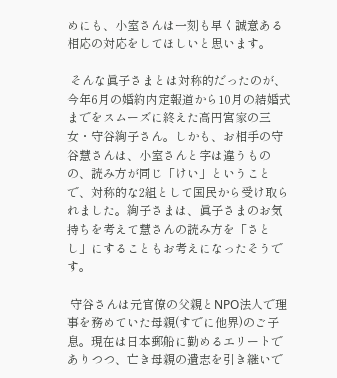めにも、小室さんは一刻も早く誠意ある相応の対応をしてほしいと思います。

 そんな眞子さまとは対称的だったのが、今年6月の婚約内定報道から10月の結婚式までをスムーズに終えた高円宮家の三女・守谷絢子さん。しかも、お相手の守谷慧さんは、小室さんと字は違うものの、読み方が同じ「けい」ということで、対称的な2組として国民から受け取られました。絢子さまは、眞子さまのお気持ちを考えて慧さんの読み方を「さとし」にすることもお考えになったそうです。

 守谷さんは元官僚の父親とNPO法人で理事を務めていた母親(すでに他界)のご子息。現在は日本郵船に勤めるエリートでありつつ、亡き母親の遺志を引き継いで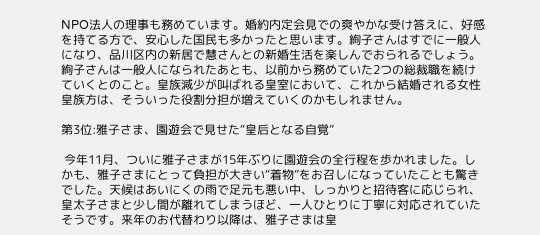NPO法人の理事も務めています。婚約内定会見での爽やかな受け答えに、好感を持てる方で、安心した国民も多かったと思います。絢子さんはすでに一般人になり、品川区内の新居で慧さんとの新婚生活を楽しんでおられるでしょう。絢子さんは一般人になられたあとも、以前から務めていた2つの総裁職を続けていくとのこと。皇族減少が叫ばれる皇室において、これから結婚される女性皇族方は、そういった役割分担が増えていくのかもしれません。

第3位:雅子さま、園遊会で見せた“皇后となる自覚”

 今年11月、ついに雅子さまが15年ぶりに園遊会の全行程を歩かれました。しかも、雅子さまにとって負担が大きい“着物”をお召しになっていたことも驚きでした。天候はあいにくの雨で足元も悪い中、しっかりと招待客に応じられ、皇太子さまと少し間が離れてしまうほど、一人ひとりに丁寧に対応されていたそうです。来年のお代替わり以降は、雅子さまは皇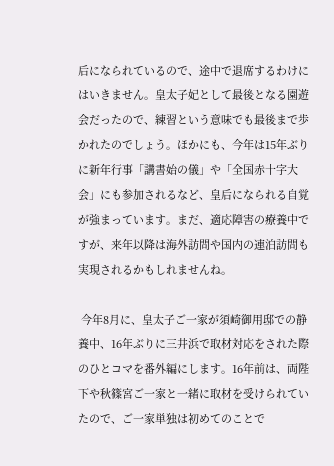后になられているので、途中で退席するわけにはいきません。皇太子妃として最後となる園遊会だったので、練習という意味でも最後まで歩かれたのでしょう。ほかにも、今年は15年ぶりに新年行事「講書始の儀」や「全国赤十字大会」にも参加されるなど、皇后になられる自覚が強まっています。まだ、適応障害の療養中ですが、来年以降は海外訪問や国内の連泊訪問も実現されるかもしれませんね。

 今年8月に、皇太子ご一家が須崎御用邸での静養中、16年ぶりに三井浜で取材対応をされた際のひとコマを番外編にします。16年前は、両陛下や秋篠宮ご一家と一緒に取材を受けられていたので、ご一家単独は初めてのことで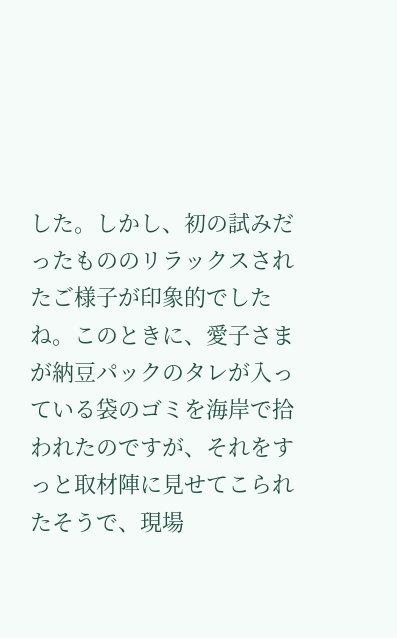した。しかし、初の試みだったもののリラックスされたご様子が印象的でしたね。このときに、愛子さまが納豆パックのタレが入っている袋のゴミを海岸で拾われたのですが、それをすっと取材陣に見せてこられたそうで、現場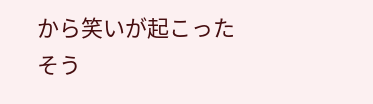から笑いが起こったそう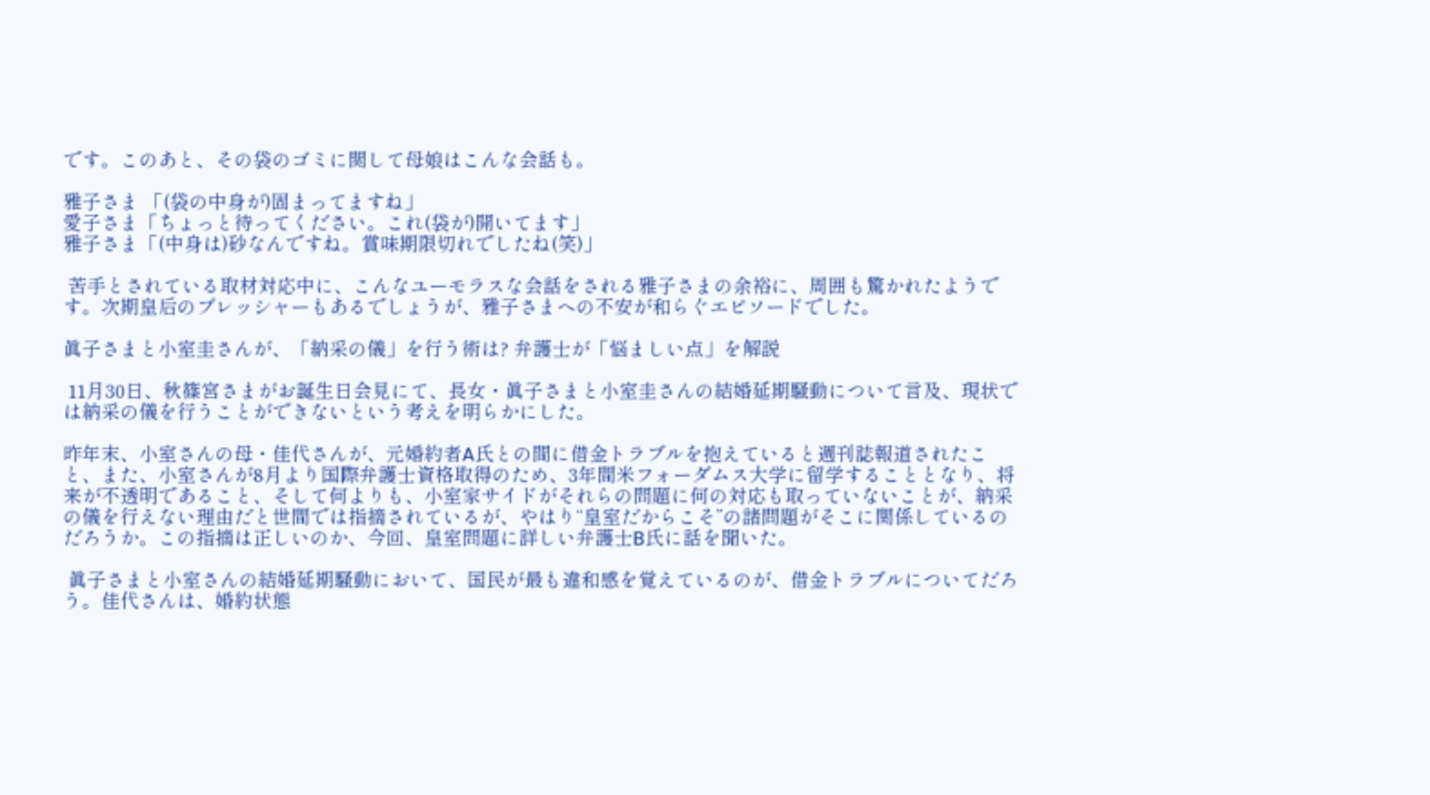です。このあと、その袋のゴミに関して母娘はこんな会話も。

雅子さま 「(袋の中身が)固まってますね」
愛子さま「ちょっと待ってください。これ(袋が)開いてます」
雅子さま「(中身は)砂なんですね。賞味期限切れでしたね(笑)」

 苦手とされている取材対応中に、こんなユーモラスな会話をされる雅子さまの余裕に、周囲も驚かれたようです。次期皇后のプレッシャーもあるでしょうが、雅子さまへの不安が和らぐエピソードでした。

眞子さまと小室圭さんが、「納采の儀」を行う術は? 弁護士が「悩ましい点」を解説

 11月30日、秋篠宮さまがお誕生日会見にて、長女・眞子さまと小室圭さんの結婚延期騒動について言及、現状では納采の儀を行うことができないという考えを明らかにした。

昨年末、小室さんの母・佳代さんが、元婚約者A氏との間に借金トラブルを抱えていると週刊誌報道されたこと、また、小室さんが8月より国際弁護士資格取得のため、3年間米フォーダムス大学に留学することとなり、将来が不透明であること、そして何よりも、小室家サイドがそれらの問題に何の対応も取っていないことが、納采の儀を行えない理由だと世間では指摘されているが、やはり“皇室だからこそ”の諸問題がそこに関係しているのだろうか。この指摘は正しいのか、今回、皇室問題に詳しい弁護士B氏に話を聞いた。

 眞子さまと小室さんの結婚延期騒動において、国民が最も違和感を覚えているのが、借金トラブルについてだろう。佳代さんは、婚約状態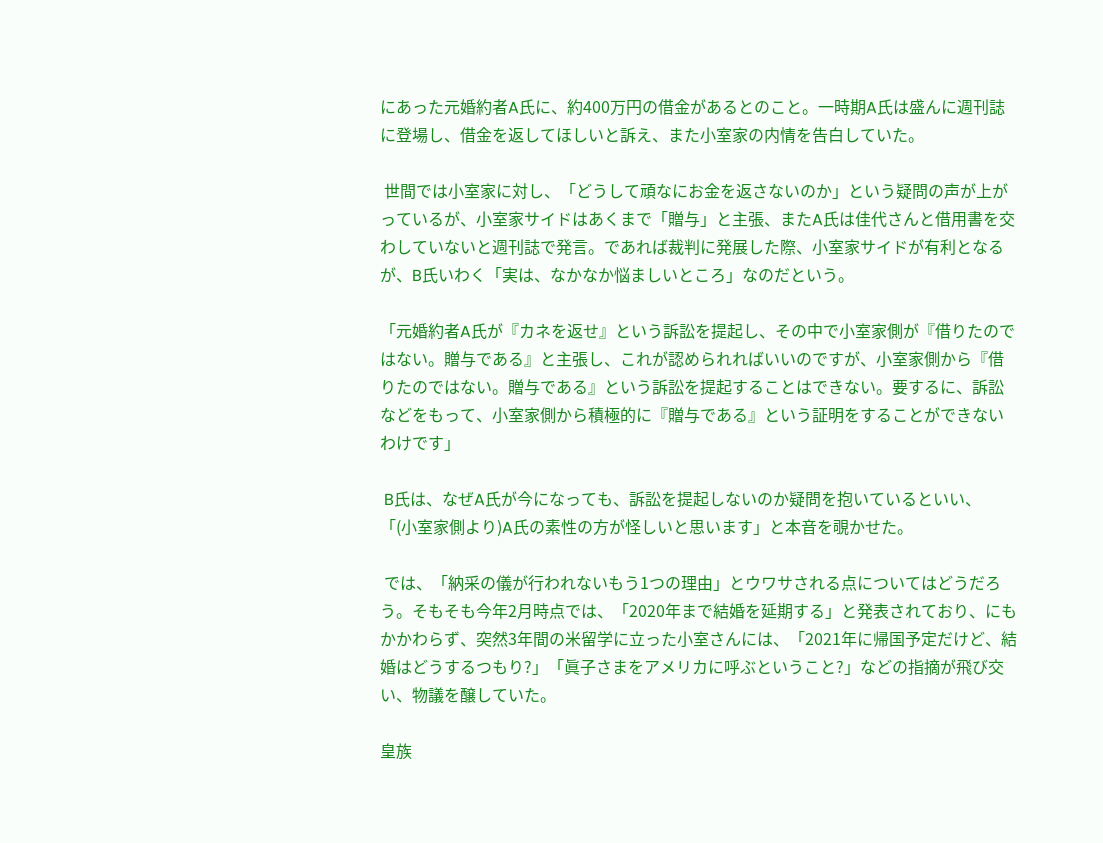にあった元婚約者A氏に、約400万円の借金があるとのこと。一時期A氏は盛んに週刊誌に登場し、借金を返してほしいと訴え、また小室家の内情を告白していた。

 世間では小室家に対し、「どうして頑なにお金を返さないのか」という疑問の声が上がっているが、小室家サイドはあくまで「贈与」と主張、またA氏は佳代さんと借用書を交わしていないと週刊誌で発言。であれば裁判に発展した際、小室家サイドが有利となるが、B氏いわく「実は、なかなか悩ましいところ」なのだという。

「元婚約者A氏が『カネを返せ』という訴訟を提起し、その中で小室家側が『借りたのではない。贈与である』と主張し、これが認められればいいのですが、小室家側から『借りたのではない。贈与である』という訴訟を提起することはできない。要するに、訴訟などをもって、小室家側から積極的に『贈与である』という証明をすることができないわけです」

 B氏は、なぜA氏が今になっても、訴訟を提起しないのか疑問を抱いているといい、「(小室家側より)A氏の素性の方が怪しいと思います」と本音を覗かせた。

 では、「納采の儀が行われないもう1つの理由」とウワサされる点についてはどうだろう。そもそも今年2月時点では、「2020年まで結婚を延期する」と発表されており、にもかかわらず、突然3年間の米留学に立った小室さんには、「2021年に帰国予定だけど、結婚はどうするつもり?」「眞子さまをアメリカに呼ぶということ?」などの指摘が飛び交い、物議を醸していた。

皇族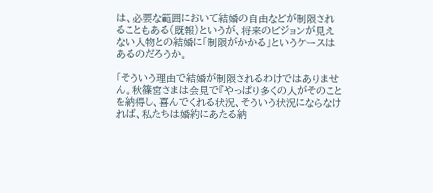は、必要な範囲において結婚の自由などが制限されることもある(既報)というが、将来のビジョンが見えない人物との結婚に「制限がかかる」というケースはあるのだろうか。

「そういう理由で結婚が制限されるわけではありません。秋篠宮さまは会見で『やっぱり多くの人がそのことを納得し、喜んでくれる状況、そういう状況にならなければ、私たちは婚約にあたる納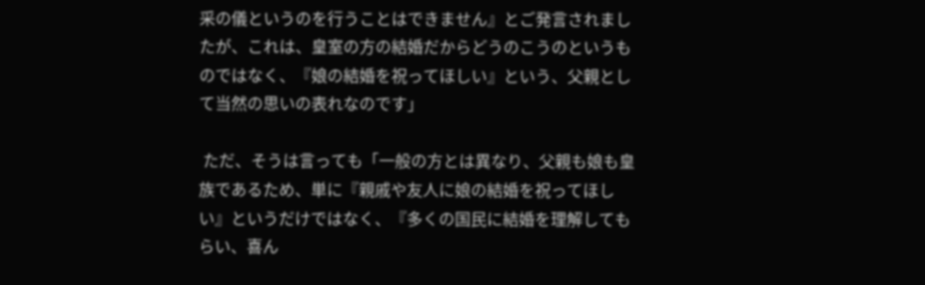采の儀というのを行うことはできません』とご発言されましたが、これは、皇室の方の結婚だからどうのこうのというものではなく、『娘の結婚を祝ってほしい』という、父親として当然の思いの表れなのです」

 ただ、そうは言っても「一般の方とは異なり、父親も娘も皇族であるため、単に『親戚や友人に娘の結婚を祝ってほしい』というだけではなく、『多くの国民に結婚を理解してもらい、喜ん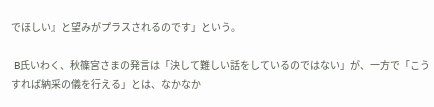でほしい』と望みがプラスされるのです」という。

 B氏いわく、秋篠宮さまの発言は「決して難しい話をしているのではない」が、一方で「こうすれば納采の儀を行える」とは、なかなか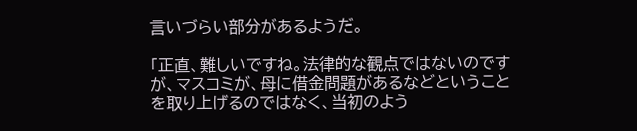言いづらい部分があるようだ。

「正直、難しいですね。法律的な観点ではないのですが、マスコミが、母に借金問題があるなどということを取り上げるのではなく、当初のよう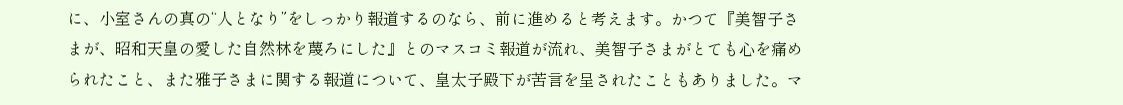に、小室さんの真の“人となり”をしっかり報道するのなら、前に進めると考えます。かつて『美智子さまが、昭和天皇の愛した自然林を蔑ろにした』とのマスコミ報道が流れ、美智子さまがとても心を痛められたこと、また雅子さまに関する報道について、皇太子殿下が苦言を呈されたこともありました。マ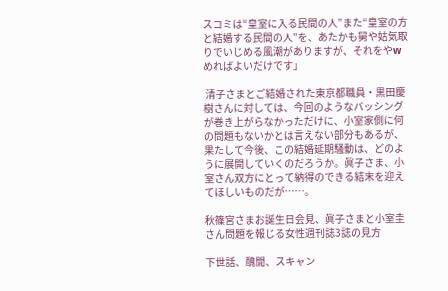スコミは“皇室に入る民間の人”また“皇室の方と結婚する民間の人”を、あたかも舅や姑気取りでいじめる風潮がありますが、それをやwめればよいだけです」

 清子さまとご結婚された東京都職員・黒田慶樹さんに対しては、今回のようなバッシングが巻き上がらなかっただけに、小室家側に何の問題もないかとは言えない部分もあるが、果たして今後、この結婚延期騒動は、どのように展開していくのだろうか。眞子さま、小室さん双方にとって納得のできる結末を迎えてほしいものだが……。

秋篠宮さまお誕生日会見、眞子さまと小室圭さん問題を報じる女性週刊誌3誌の見方

下世話、醜聞、スキャン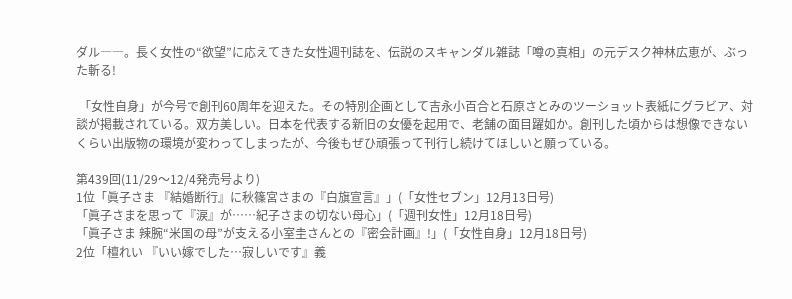ダル――。長く女性の“欲望”に応えてきた女性週刊誌を、伝説のスキャンダル雑誌「噂の真相」の元デスク神林広恵が、ぶった斬る!

 「女性自身」が今号で創刊60周年を迎えた。その特別企画として吉永小百合と石原さとみのツーショット表紙にグラビア、対談が掲載されている。双方美しい。日本を代表する新旧の女優を起用で、老舗の面目躍如か。創刊した頃からは想像できないくらい出版物の環境が変わってしまったが、今後もぜひ頑張って刊行し続けてほしいと願っている。

第439回(11/29〜12/4発売号より)
1位「眞子さま 『結婚断行』に秋篠宮さまの『白旗宣言』」(「女性セブン」12月13日号)
「眞子さまを思って『涙』が……紀子さまの切ない母心」(「週刊女性」12月18日号)
「眞子さま 辣腕“米国の母”が支える小室圭さんとの『密会計画』!」(「女性自身」12月18日号)
2位「檀れい 『いい嫁でした…寂しいです』義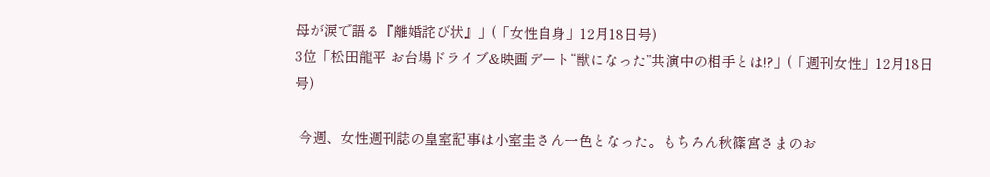母が涙で語る『離婚詫び状』」(「女性自身」12月18日号)
3位「松田龍平 お台場ドライブ&映画デート“獣になった”共演中の相手とは!?」(「週刊女性」12月18日号)

 今週、女性週刊誌の皇室記事は小室圭さん一色となった。もちろん秋篠宮さまのお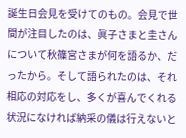誕生日会見を受けてのもの。会見で世間が注目したのは、眞子さまと圭さんについて秋篠宮さまが何を語るか、だったから。そして語られたのは、それ相応の対応をし、多くが喜んでくれる状況になければ納采の儀は行えないと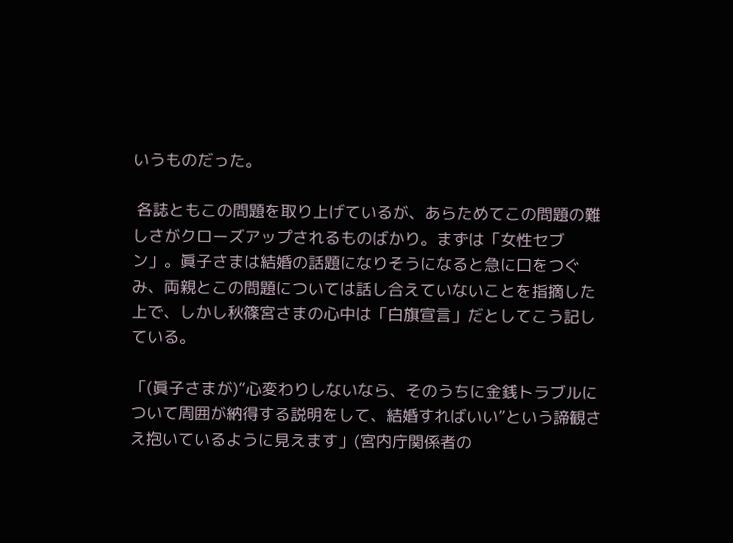いうものだった。

 各誌ともこの問題を取り上げているが、あらためてこの問題の難しさがクローズアップされるものばかり。まずは「女性セブン」。眞子さまは結婚の話題になりそうになると急に口をつぐみ、両親とこの問題については話し合えていないことを指摘した上で、しかし秋篠宮さまの心中は「白旗宣言」だとしてこう記している。

「(眞子さまが)“心変わりしないなら、そのうちに金銭トラブルについて周囲が納得する説明をして、結婚すればいい”という諦観さえ抱いているように見えます」(宮内庁関係者の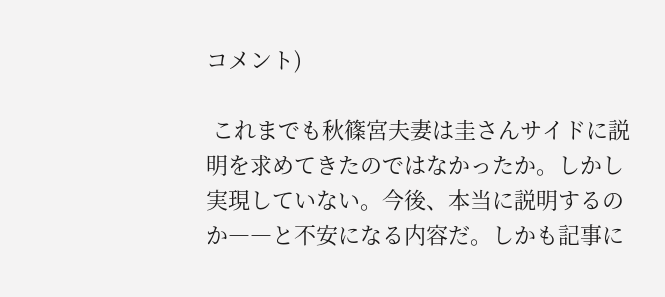コメント)

 これまでも秋篠宮夫妻は圭さんサイドに説明を求めてきたのではなかったか。しかし実現していない。今後、本当に説明するのか――と不安になる内容だ。しかも記事に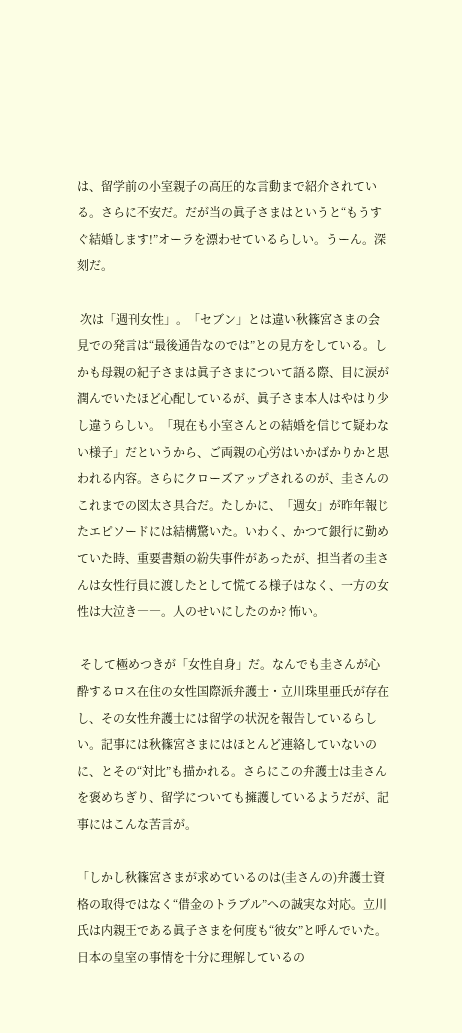は、留学前の小室親子の高圧的な言動まで紹介されている。さらに不安だ。だが当の眞子さまはというと“もうすぐ結婚します!”オーラを漂わせているらしい。うーん。深刻だ。

 次は「週刊女性」。「セブン」とは違い秋篠宮さまの会見での発言は“最後通告なのでは”との見方をしている。しかも母親の紀子さまは眞子さまについて語る際、目に涙が潤んでいたほど心配しているが、眞子さま本人はやはり少し違うらしい。「現在も小室さんとの結婚を信じて疑わない様子」だというから、ご両親の心労はいかばかりかと思われる内容。さらにクローズアップされるのが、圭さんのこれまでの図太さ具合だ。たしかに、「週女」が昨年報じたエピソードには結構驚いた。いわく、かつて銀行に勤めていた時、重要書類の紛失事件があったが、担当者の圭さんは女性行員に渡したとして慌てる様子はなく、一方の女性は大泣き――。人のせいにしたのか? 怖い。

 そして極めつきが「女性自身」だ。なんでも圭さんが心酔するロス在住の女性国際派弁護士・立川珠里亜氏が存在し、その女性弁護士には留学の状況を報告しているらしい。記事には秋篠宮さまにはほとんど連絡していないのに、とその“対比”も描かれる。さらにこの弁護士は圭さんを褒めちぎり、留学についても擁護しているようだが、記事にはこんな苦言が。

「しかし秋篠宮さまが求めているのは(圭さんの)弁護士資格の取得ではなく“借金のトラブル”への誠実な対応。立川氏は内親王である眞子さまを何度も“彼女”と呼んでいた。日本の皇室の事情を十分に理解しているの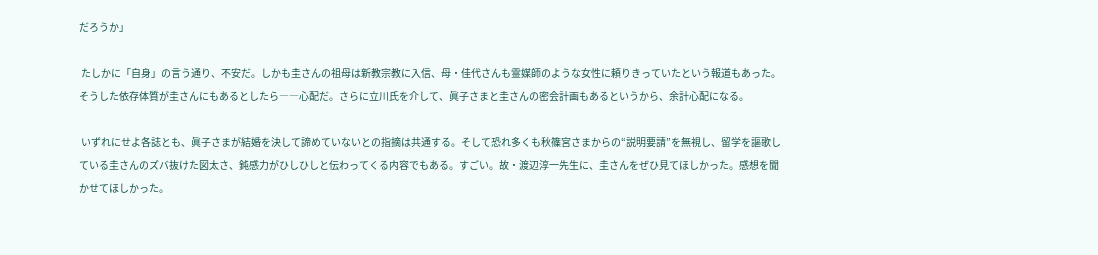だろうか」

 たしかに「自身」の言う通り、不安だ。しかも圭さんの祖母は新教宗教に入信、母・佳代さんも霊媒師のような女性に頼りきっていたという報道もあった。そうした依存体質が圭さんにもあるとしたら――心配だ。さらに立川氏を介して、眞子さまと圭さんの密会計画もあるというから、余計心配になる。

 いずれにせよ各誌とも、眞子さまが結婚を決して諦めていないとの指摘は共通する。そして恐れ多くも秋篠宮さまからの“説明要請”を無視し、留学を謳歌している圭さんのズバ抜けた図太さ、鈍感力がひしひしと伝わってくる内容でもある。すごい。故・渡辺淳一先生に、圭さんをぜひ見てほしかった。感想を聞かせてほしかった。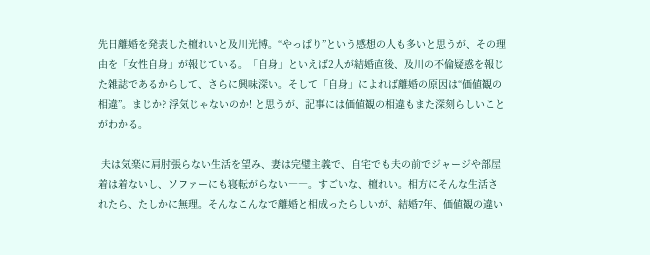先日離婚を発表した檀れいと及川光博。“やっぱり”という感想の人も多いと思うが、その理由を「女性自身」が報じている。「自身」といえば2人が結婚直後、及川の不倫疑惑を報じた雑誌であるからして、さらに興味深い。そして「自身」によれば離婚の原因は“価値観の相違”。まじか? 浮気じゃないのか! と思うが、記事には価値観の相違もまた深刻らしいことがわかる。

 夫は気楽に肩肘張らない生活を望み、妻は完璧主義で、自宅でも夫の前でジャージや部屋着は着ないし、ソファーにも寝転がらない――。すごいな、檀れい。相方にそんな生活されたら、たしかに無理。そんなこんなで離婚と相成ったらしいが、結婚7年、価値観の違い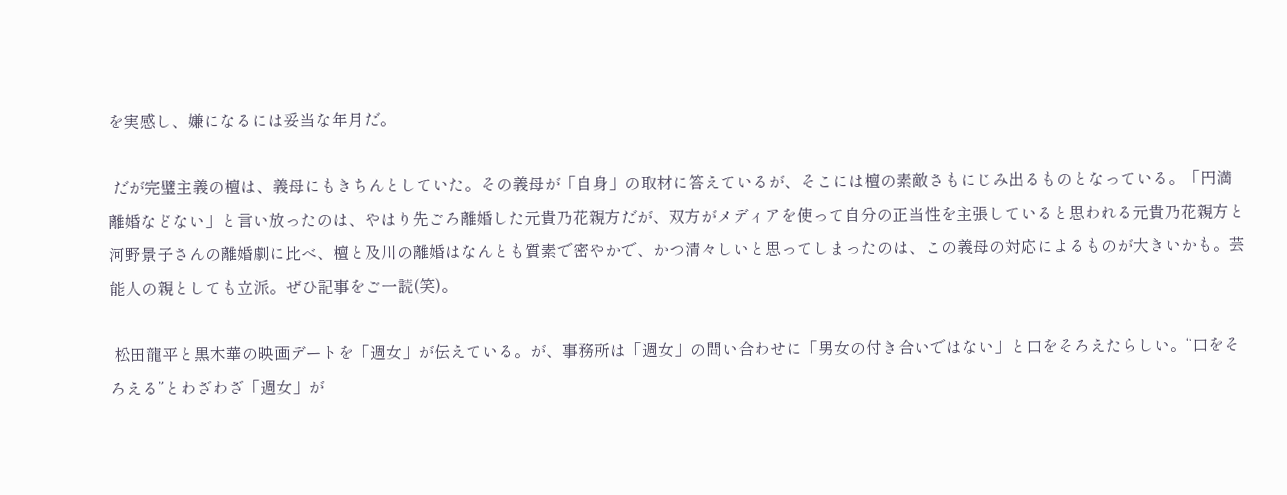を実感し、嫌になるには妥当な年月だ。

 だが完璧主義の檀は、義母にもきちんとしていた。その義母が「自身」の取材に答えているが、そこには檀の素敵さもにじみ出るものとなっている。「円満離婚などない」と言い放ったのは、やはり先ごろ離婚した元貴乃花親方だが、双方がメディアを使って自分の正当性を主張していると思われる元貴乃花親方と河野景子さんの離婚劇に比べ、檀と及川の離婚はなんとも質素で密やかで、かつ清々しいと思ってしまったのは、この義母の対応によるものが大きいかも。芸能人の親としても立派。ぜひ記事をご一読(笑)。

 松田龍平と黒木華の映画デートを「週女」が伝えている。が、事務所は「週女」の問い合わせに「男女の付き合いではない」と口をそろえたらしい。“口をそろえる”とわざわざ「週女」が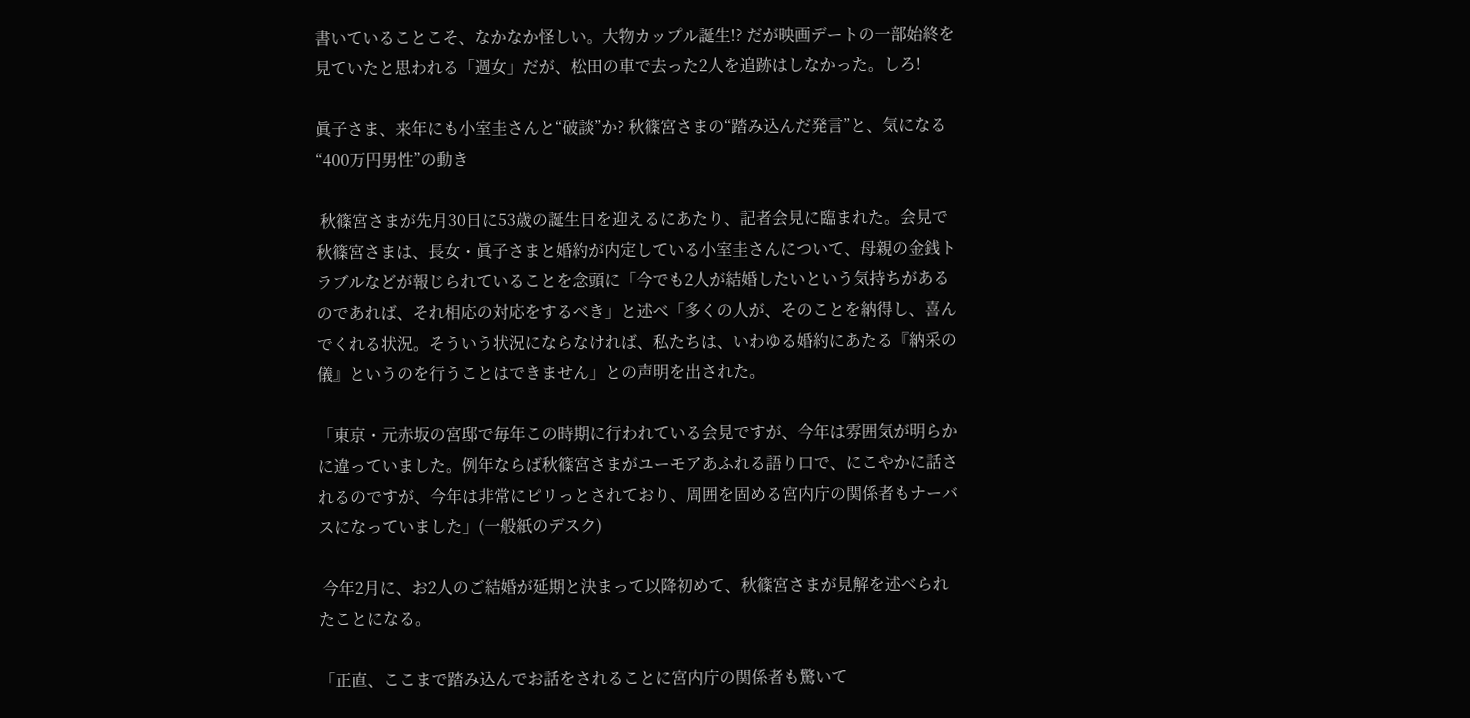書いていることこそ、なかなか怪しい。大物カップル誕生!? だが映画デートの一部始終を見ていたと思われる「週女」だが、松田の車で去った2人を追跡はしなかった。しろ!

眞子さま、来年にも小室圭さんと“破談”か? 秋篠宮さまの“踏み込んだ発言”と、気になる“400万円男性”の動き

 秋篠宮さまが先月30日に53歳の誕生日を迎えるにあたり、記者会見に臨まれた。会見で秋篠宮さまは、長女・眞子さまと婚約が内定している小室圭さんについて、母親の金銭トラブルなどが報じられていることを念頭に「今でも2人が結婚したいという気持ちがあるのであれば、それ相応の対応をするべき」と述べ「多くの人が、そのことを納得し、喜んでくれる状況。そういう状況にならなければ、私たちは、いわゆる婚約にあたる『納采の儀』というのを行うことはできません」との声明を出された。

「東京・元赤坂の宮邸で毎年この時期に行われている会見ですが、今年は雰囲気が明らかに違っていました。例年ならば秋篠宮さまがユーモアあふれる語り口で、にこやかに話されるのですが、今年は非常にピリっとされており、周囲を固める宮内庁の関係者もナーバスになっていました」(一般紙のデスク)

 今年2月に、お2人のご結婚が延期と決まって以降初めて、秋篠宮さまが見解を述べられたことになる。

「正直、ここまで踏み込んでお話をされることに宮内庁の関係者も驚いて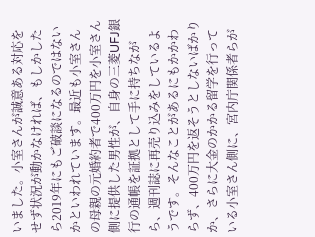いました。小室さんが誠意ある対応をせず状況が動かなければ、もしかしたら2019年にもご破談になるのではないかといわれています。最近も小室さんの母親の元婚約者で400万円を小室さん側に提供した男性が、自身の三菱UFJ銀行の通帳を証拠として手に持ちながら、週刊誌に再売り込みをしているようです。そんなことがあるにもかかわらず、400万円を返そうとしないばかりか、さらに大金のかかる留学を行っている小室さん側に、宮内庁関係者らが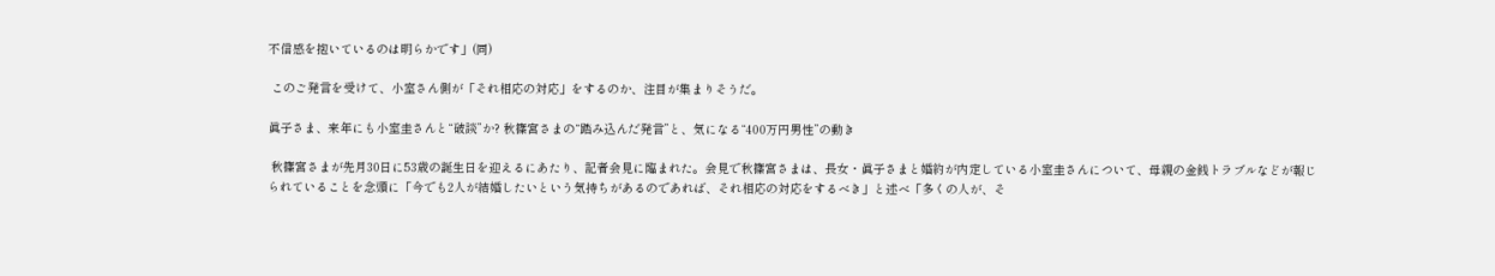不信感を抱いているのは明らかです」(同)

 このご発言を受けて、小室さん側が「それ相応の対応」をするのか、注目が集まりそうだ。

眞子さま、来年にも小室圭さんと“破談”か? 秋篠宮さまの“踏み込んだ発言”と、気になる“400万円男性”の動き

 秋篠宮さまが先月30日に53歳の誕生日を迎えるにあたり、記者会見に臨まれた。会見で秋篠宮さまは、長女・眞子さまと婚約が内定している小室圭さんについて、母親の金銭トラブルなどが報じられていることを念頭に「今でも2人が結婚したいという気持ちがあるのであれば、それ相応の対応をするべき」と述べ「多くの人が、そ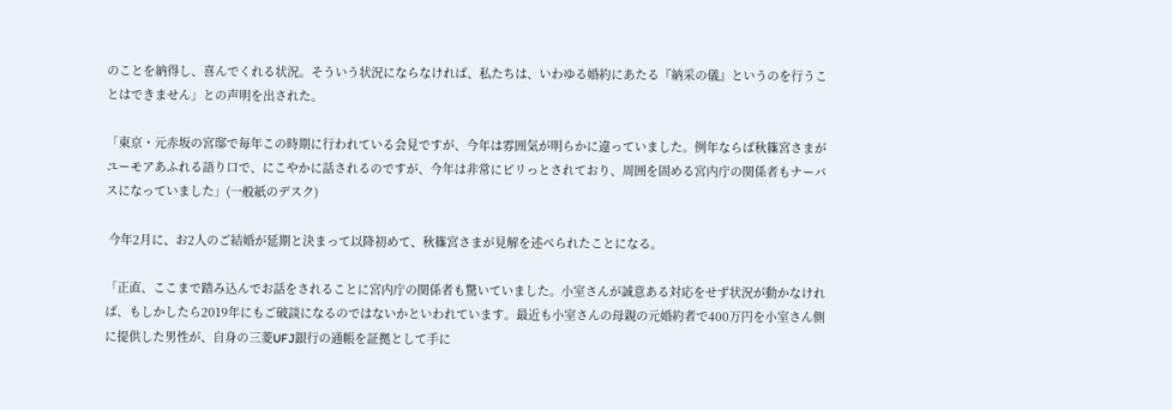のことを納得し、喜んでくれる状況。そういう状況にならなければ、私たちは、いわゆる婚約にあたる『納采の儀』というのを行うことはできません」との声明を出された。

「東京・元赤坂の宮邸で毎年この時期に行われている会見ですが、今年は雰囲気が明らかに違っていました。例年ならば秋篠宮さまがユーモアあふれる語り口で、にこやかに話されるのですが、今年は非常にピリっとされており、周囲を固める宮内庁の関係者もナーバスになっていました」(一般紙のデスク)

 今年2月に、お2人のご結婚が延期と決まって以降初めて、秋篠宮さまが見解を述べられたことになる。

「正直、ここまで踏み込んでお話をされることに宮内庁の関係者も驚いていました。小室さんが誠意ある対応をせず状況が動かなければ、もしかしたら2019年にもご破談になるのではないかといわれています。最近も小室さんの母親の元婚約者で400万円を小室さん側に提供した男性が、自身の三菱UFJ銀行の通帳を証拠として手に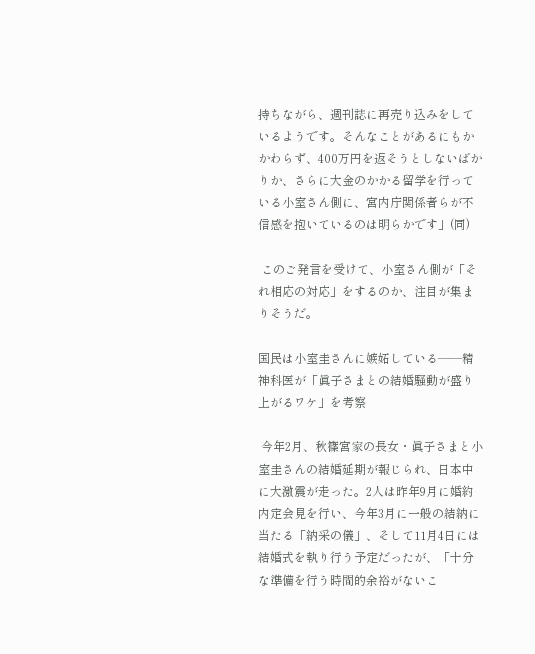持ちながら、週刊誌に再売り込みをしているようです。そんなことがあるにもかかわらず、400万円を返そうとしないばかりか、さらに大金のかかる留学を行っている小室さん側に、宮内庁関係者らが不信感を抱いているのは明らかです」(同)

 このご発言を受けて、小室さん側が「それ相応の対応」をするのか、注目が集まりそうだ。

国民は小室圭さんに嫉妬している――精神科医が「眞子さまとの結婚騒動が盛り上がるワケ」を考察

 今年2月、秋篠宮家の長女・眞子さまと小室圭さんの結婚延期が報じられ、日本中に大激震が走った。2人は昨年9月に婚約内定会見を行い、今年3月に一般の結納に当たる「納采の儀」、そして11月4日には結婚式を執り行う予定だったが、「十分な準備を行う時間的余裕がないこ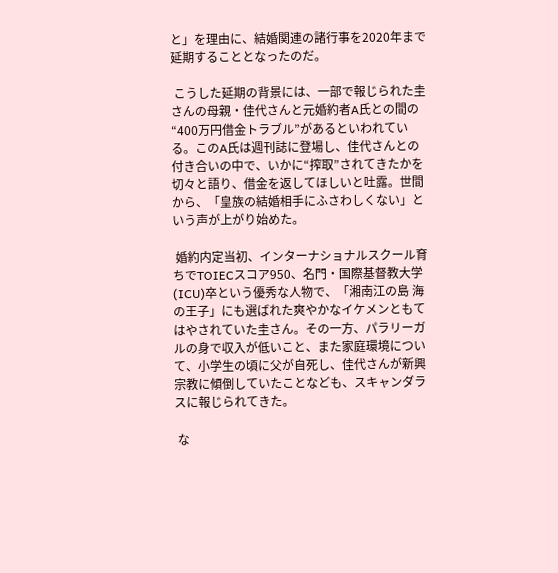と」を理由に、結婚関連の諸行事を2020年まで延期することとなったのだ。

 こうした延期の背景には、一部で報じられた圭さんの母親・佳代さんと元婚約者A氏との間の“400万円借金トラブル”があるといわれている。このA氏は週刊誌に登場し、佳代さんとの付き合いの中で、いかに“搾取”されてきたかを切々と語り、借金を返してほしいと吐露。世間から、「皇族の結婚相手にふさわしくない」という声が上がり始めた。

 婚約内定当初、インターナショナルスクール育ちでTOIECスコア950、名門・国際基督教大学(ICU)卒という優秀な人物で、「湘南江の島 海の王子」にも選ばれた爽やかなイケメンともてはやされていた圭さん。その一方、パラリーガルの身で収入が低いこと、また家庭環境について、小学生の頃に父が自死し、佳代さんが新興宗教に傾倒していたことなども、スキャンダラスに報じられてきた。

 な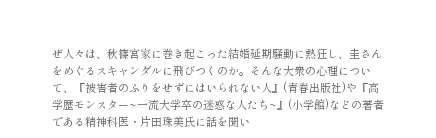ぜ人々は、秋篠宮家に巻き起こった結婚延期騒動に熱狂し、圭さんをめぐるスキャンダルに飛びつくのか。そんな大衆の心理について、『被害者のふりをせずにはいられない人』(青春出版社)や『高学歴モンスター~一流大学卒の迷惑な人たち~』(小学館)などの著者である精神科医・片田珠美氏に話を聞い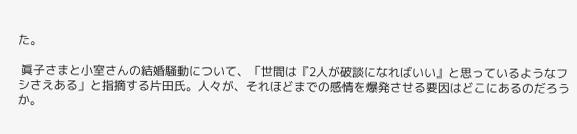た。

 眞子さまと小室さんの結婚騒動について、「世間は『2人が破談になればいい』と思っているようなフシさえある」と指摘する片田氏。人々が、それほどまでの感情を爆発させる要因はどこにあるのだろうか。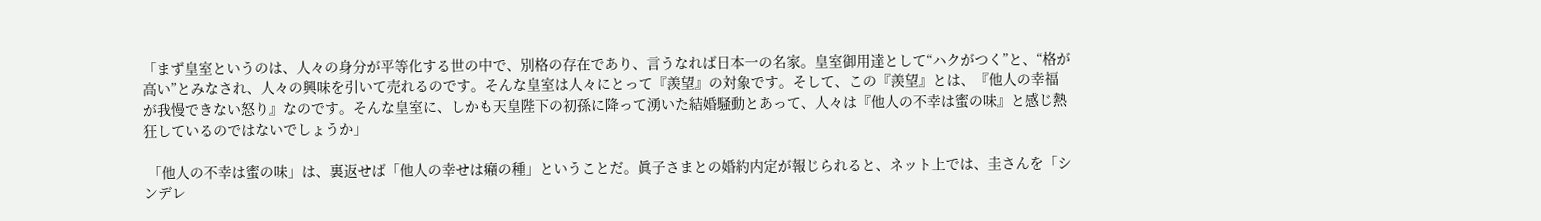「まず皇室というのは、人々の身分が平等化する世の中で、別格の存在であり、言うなれば日本一の名家。皇室御用達として“ハクがつく”と、“格が高い”とみなされ、人々の興味を引いて売れるのです。そんな皇室は人々にとって『羨望』の対象です。そして、この『羨望』とは、『他人の幸福が我慢できない怒り』なのです。そんな皇室に、しかも天皇陛下の初孫に降って湧いた結婚騒動とあって、人々は『他人の不幸は蜜の味』と感じ熱狂しているのではないでしょうか」

 「他人の不幸は蜜の味」は、裏返せば「他人の幸せは癪の種」ということだ。眞子さまとの婚約内定が報じられると、ネット上では、圭さんを「シンデレ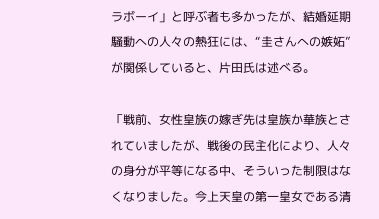ラボーイ」と呼ぶ者も多かったが、結婚延期騒動への人々の熱狂には、“圭さんへの嫉妬”が関係していると、片田氏は述べる。

「戦前、女性皇族の嫁ぎ先は皇族か華族とされていましたが、戦後の民主化により、人々の身分が平等になる中、そういった制限はなくなりました。今上天皇の第一皇女である清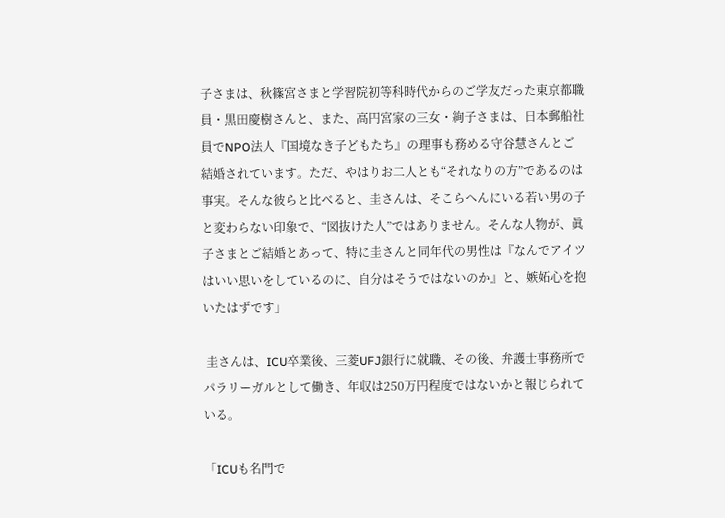子さまは、秋篠宮さまと学習院初等科時代からのご学友だった東京都職員・黒田慶樹さんと、また、高円宮家の三女・絢子さまは、日本郵船社員でNPO法人『国境なき子どもたち』の理事も務める守谷慧さんとご結婚されています。ただ、やはりお二人とも“それなりの方”であるのは事実。そんな彼らと比べると、圭さんは、そこらへんにいる若い男の子と変わらない印象で、“図抜けた人”ではありません。そんな人物が、眞子さまとご結婚とあって、特に圭さんと同年代の男性は『なんでアイツはいい思いをしているのに、自分はそうではないのか』と、嫉妬心を抱いたはずです」

 圭さんは、ICU卒業後、三菱UFJ銀行に就職、その後、弁護士事務所でパラリーガルとして働き、年収は250万円程度ではないかと報じられている。

「ICUも名門で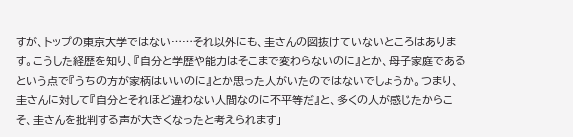すが、トップの東京大学ではない……それ以外にも、圭さんの図抜けていないところはあります。こうした経歴を知り、『自分と学歴や能力はそこまで変わらないのに』とか、母子家庭であるという点で『うちの方が家柄はいいのに』とか思った人がいたのではないでしょうか。つまり、圭さんに対して『自分とそれほど違わない人間なのに不平等だ』と、多くの人が感じたからこそ、圭さんを批判する声が大きくなったと考えられます」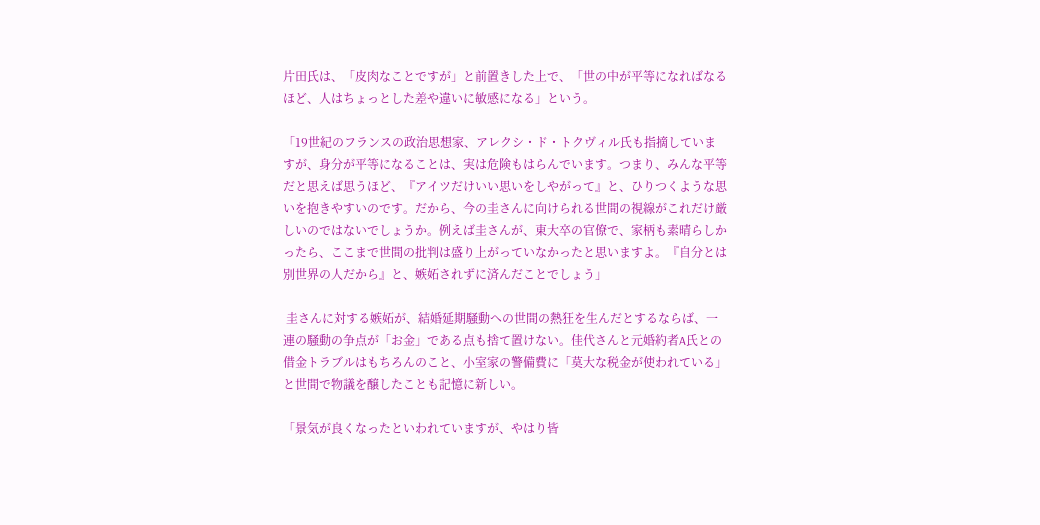片田氏は、「皮肉なことですが」と前置きした上で、「世の中が平等になればなるほど、人はちょっとした差や違いに敏感になる」という。

「19世紀のフランスの政治思想家、アレクシ・ド・トクヴィル氏も指摘していますが、身分が平等になることは、実は危険もはらんでいます。つまり、みんな平等だと思えば思うほど、『アイツだけいい思いをしやがって』と、ひりつくような思いを抱きやすいのです。だから、今の圭さんに向けられる世間の視線がこれだけ厳しいのではないでしょうか。例えば圭さんが、東大卒の官僚で、家柄も素晴らしかったら、ここまで世間の批判は盛り上がっていなかったと思いますよ。『自分とは別世界の人だから』と、嫉妬されずに済んだことでしょう」

 圭さんに対する嫉妬が、結婚延期騒動への世間の熱狂を生んだとするならば、一連の騒動の争点が「お金」である点も捨て置けない。佳代さんと元婚約者A氏との借金トラブルはもちろんのこと、小室家の警備費に「莫大な税金が使われている」と世間で物議を醸したことも記憶に新しい。

「景気が良くなったといわれていますが、やはり皆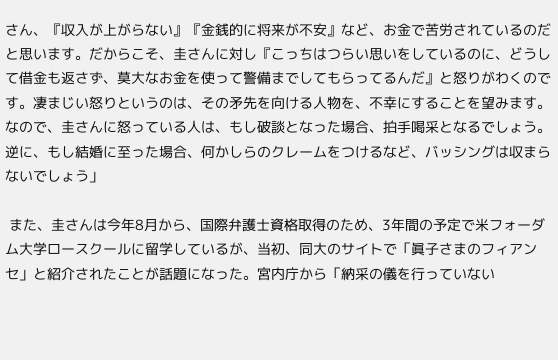さん、『収入が上がらない』『金銭的に将来が不安』など、お金で苦労されているのだと思います。だからこそ、圭さんに対し『こっちはつらい思いをしているのに、どうして借金も返さず、莫大なお金を使って警備までしてもらってるんだ』と怒りがわくのです。凄まじい怒りというのは、その矛先を向ける人物を、不幸にすることを望みます。なので、圭さんに怒っている人は、もし破談となった場合、拍手喝采となるでしょう。逆に、もし結婚に至った場合、何かしらのクレームをつけるなど、バッシングは収まらないでしょう」

 また、圭さんは今年8月から、国際弁護士資格取得のため、3年間の予定で米フォーダム大学ロースクールに留学しているが、当初、同大のサイトで「眞子さまのフィアンセ」と紹介されたことが話題になった。宮内庁から「納采の儀を行っていない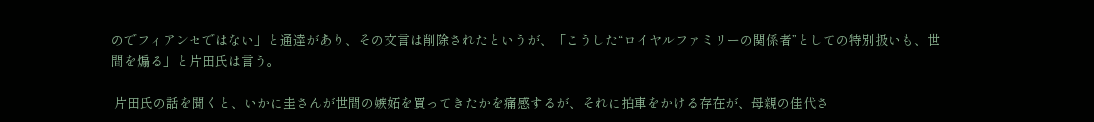のでフィアンセではない」と通達があり、その文言は削除されたというが、「こうした“ロイヤルファミリーの関係者”としての特別扱いも、世間を煽る」と片田氏は言う。

 片田氏の話を聞くと、いかに圭さんが世間の嫉妬を買ってきたかを痛感するが、それに拍車をかける存在が、母親の佳代さ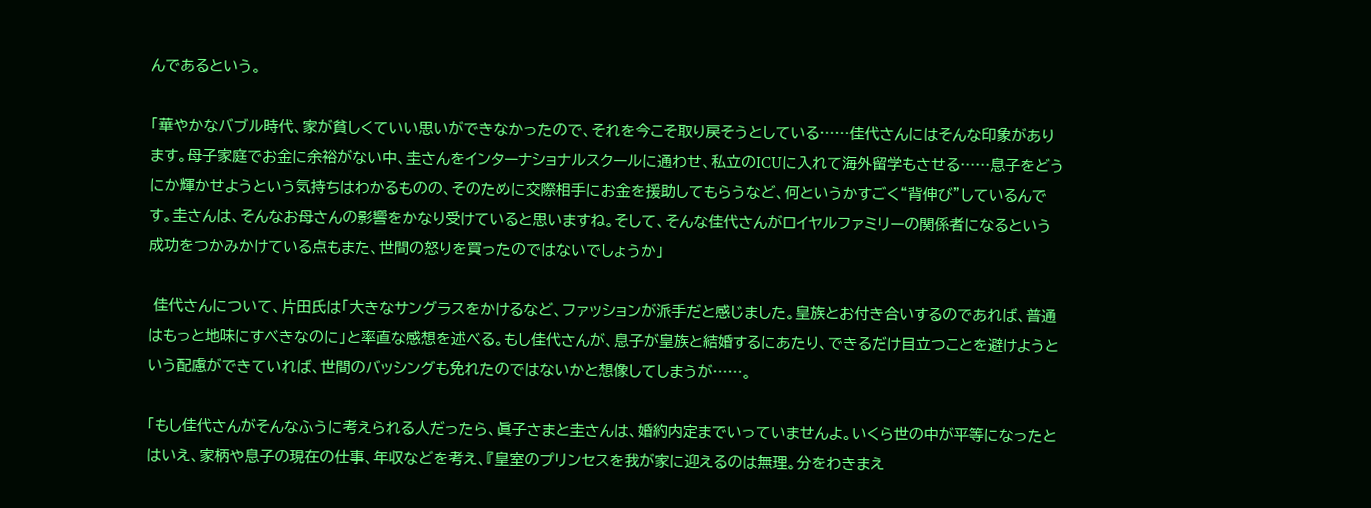んであるという。

「華やかなバブル時代、家が貧しくていい思いができなかったので、それを今こそ取り戻そうとしている……佳代さんにはそんな印象があります。母子家庭でお金に余裕がない中、圭さんをインターナショナルスクールに通わせ、私立のICUに入れて海外留学もさせる……息子をどうにか輝かせようという気持ちはわかるものの、そのために交際相手にお金を援助してもらうなど、何というかすごく“背伸び”しているんです。圭さんは、そんなお母さんの影響をかなり受けていると思いますね。そして、そんな佳代さんがロイヤルファミリーの関係者になるという成功をつかみかけている点もまた、世間の怒りを買ったのではないでしょうか」

 佳代さんについて、片田氏は「大きなサングラスをかけるなど、ファッションが派手だと感じました。皇族とお付き合いするのであれば、普通はもっと地味にすべきなのに」と率直な感想を述べる。もし佳代さんが、息子が皇族と結婚するにあたり、できるだけ目立つことを避けようという配慮ができていれば、世間のバッシングも免れたのではないかと想像してしまうが……。

「もし佳代さんがそんなふうに考えられる人だったら、眞子さまと圭さんは、婚約内定までいっていませんよ。いくら世の中が平等になったとはいえ、家柄や息子の現在の仕事、年収などを考え、『皇室のプリンセスを我が家に迎えるのは無理。分をわきまえ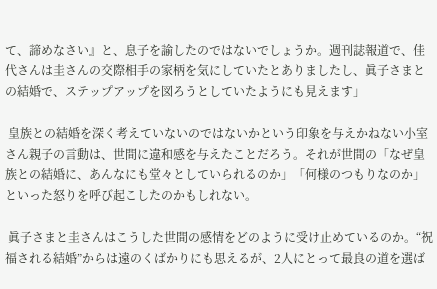て、諦めなさい』と、息子を諭したのではないでしょうか。週刊誌報道で、佳代さんは圭さんの交際相手の家柄を気にしていたとありましたし、眞子さまとの結婚で、ステップアップを図ろうとしていたようにも見えます」

 皇族との結婚を深く考えていないのではないかという印象を与えかねない小室さん親子の言動は、世間に違和感を与えたことだろう。それが世間の「なぜ皇族との結婚に、あんなにも堂々としていられるのか」「何様のつもりなのか」といった怒りを呼び起こしたのかもしれない。

 眞子さまと圭さんはこうした世間の感情をどのように受け止めているのか。“祝福される結婚”からは遠のくばかりにも思えるが、2人にとって最良の道を選ば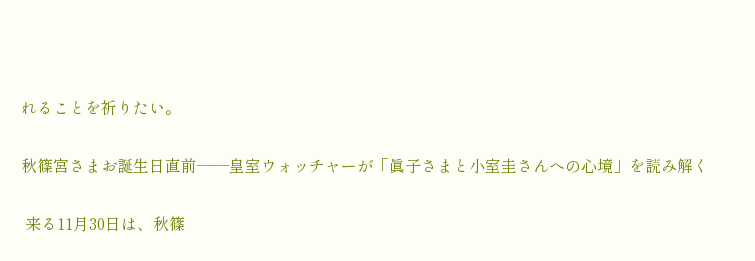れることを祈りたい。

秋篠宮さまお誕生日直前――皇室ウォッチャーが「眞子さまと小室圭さんへの心境」を読み解く

 来る11月30日は、秋篠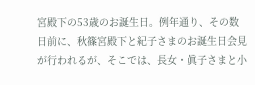宮殿下の53歳のお誕生日。例年通り、その数日前に、秋篠宮殿下と紀子さまのお誕生日会見が行われるが、そこでは、長女・眞子さまと小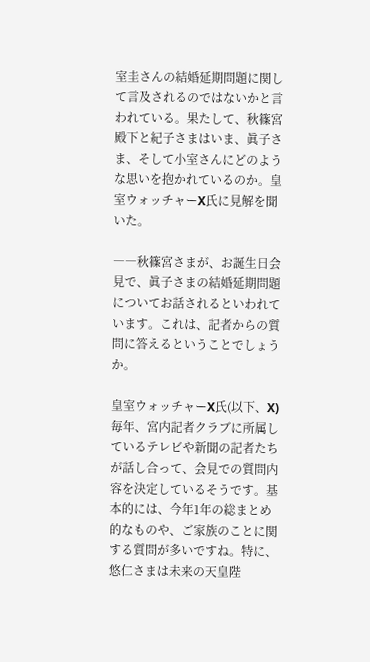室圭さんの結婚延期問題に関して言及されるのではないかと言われている。果たして、秋篠宮殿下と紀子さまはいま、眞子さま、そして小室さんにどのような思いを抱かれているのか。皇室ウォッチャーX氏に見解を聞いた。

――秋篠宮さまが、お誕生日会見で、眞子さまの結婚延期問題についてお話されるといわれています。これは、記者からの質問に答えるということでしょうか。

皇室ウォッチャーX氏(以下、X) 毎年、宮内記者クラブに所属しているテレビや新聞の記者たちが話し合って、会見での質問内容を決定しているそうです。基本的には、今年1年の総まとめ的なものや、ご家族のことに関する質問が多いですね。特に、悠仁さまは未来の天皇陛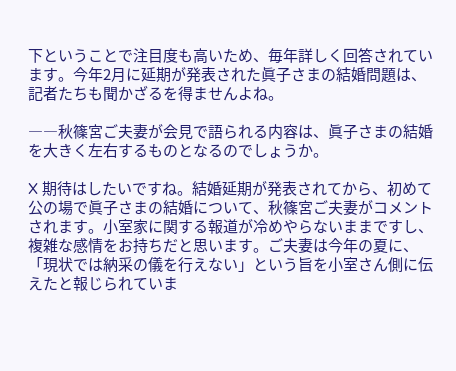下ということで注目度も高いため、毎年詳しく回答されています。今年2月に延期が発表された眞子さまの結婚問題は、記者たちも聞かざるを得ませんよね。

――秋篠宮ご夫妻が会見で語られる内容は、眞子さまの結婚を大きく左右するものとなるのでしょうか。

X 期待はしたいですね。結婚延期が発表されてから、初めて公の場で眞子さまの結婚について、秋篠宮ご夫妻がコメントされます。小室家に関する報道が冷めやらないままですし、複雑な感情をお持ちだと思います。ご夫妻は今年の夏に、「現状では納采の儀を行えない」という旨を小室さん側に伝えたと報じられていま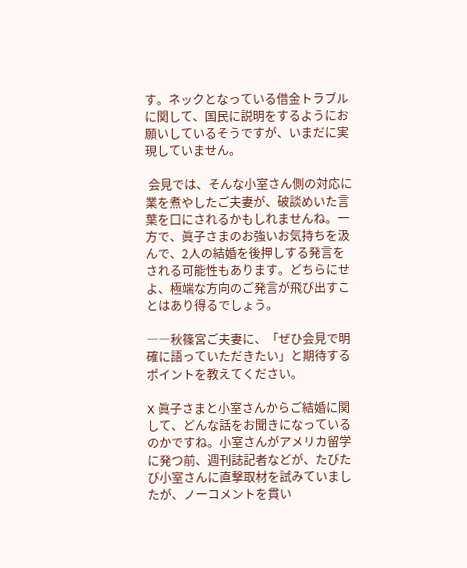す。ネックとなっている借金トラブルに関して、国民に説明をするようにお願いしているそうですが、いまだに実現していません。

 会見では、そんな小室さん側の対応に業を煮やしたご夫妻が、破談めいた言葉を口にされるかもしれませんね。一方で、眞子さまのお強いお気持ちを汲んで、2人の結婚を後押しする発言をされる可能性もあります。どちらにせよ、極端な方向のご発言が飛び出すことはあり得るでしょう。

――秋篠宮ご夫妻に、「ぜひ会見で明確に語っていただきたい」と期待するポイントを教えてください。

X 眞子さまと小室さんからご結婚に関して、どんな話をお聞きになっているのかですね。小室さんがアメリカ留学に発つ前、週刊誌記者などが、たびたび小室さんに直撃取材を試みていましたが、ノーコメントを貫い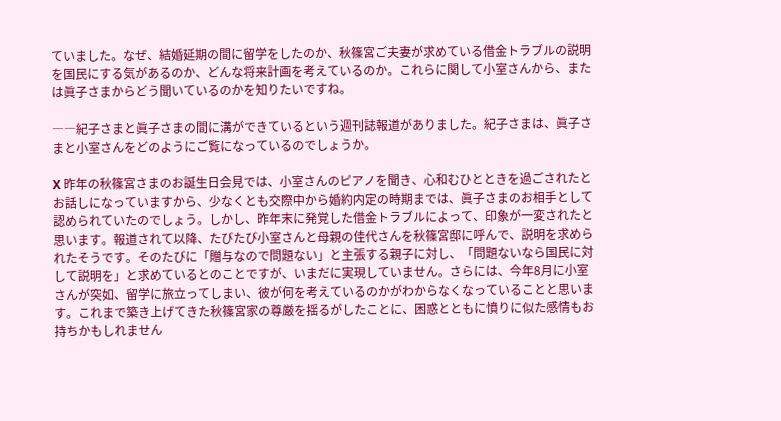ていました。なぜ、結婚延期の間に留学をしたのか、秋篠宮ご夫妻が求めている借金トラブルの説明を国民にする気があるのか、どんな将来計画を考えているのか。これらに関して小室さんから、または眞子さまからどう聞いているのかを知りたいですね。

――紀子さまと眞子さまの間に溝ができているという週刊誌報道がありました。紀子さまは、眞子さまと小室さんをどのようにご覧になっているのでしょうか。

X 昨年の秋篠宮さまのお誕生日会見では、小室さんのピアノを聞き、心和むひとときを過ごされたとお話しになっていますから、少なくとも交際中から婚約内定の時期までは、眞子さまのお相手として認められていたのでしょう。しかし、昨年末に発覚した借金トラブルによって、印象が一変されたと思います。報道されて以降、たびたび小室さんと母親の佳代さんを秋篠宮邸に呼んで、説明を求められたそうです。そのたびに「贈与なので問題ない」と主張する親子に対し、「問題ないなら国民に対して説明を」と求めているとのことですが、いまだに実現していません。さらには、今年8月に小室さんが突如、留学に旅立ってしまい、彼が何を考えているのかがわからなくなっていることと思います。これまで築き上げてきた秋篠宮家の尊厳を揺るがしたことに、困惑とともに憤りに似た感情もお持ちかもしれません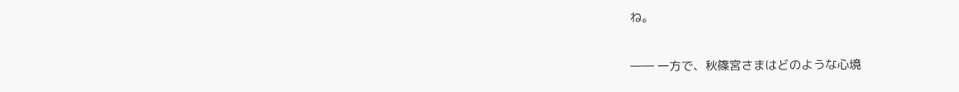ね。

―― 一方で、秋篠宮さまはどのような心境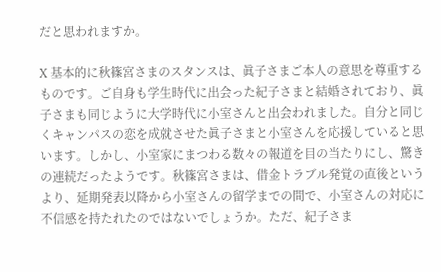だと思われますか。

X 基本的に秋篠宮さまのスタンスは、眞子さまご本人の意思を尊重するものです。ご自身も学生時代に出会った紀子さまと結婚されており、眞子さまも同じように大学時代に小室さんと出会われました。自分と同じくキャンパスの恋を成就させた眞子さまと小室さんを応援していると思います。しかし、小室家にまつわる数々の報道を目の当たりにし、驚きの連続だったようです。秋篠宮さまは、借金トラブル発覚の直後というより、延期発表以降から小室さんの留学までの間で、小室さんの対応に不信感を持たれたのではないでしょうか。ただ、紀子さま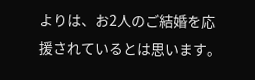よりは、お2人のご結婚を応援されているとは思います。